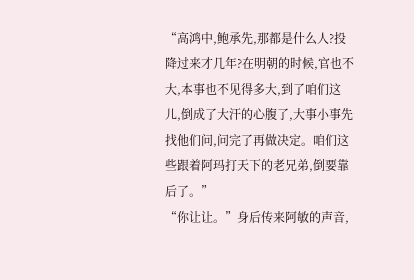“高鸿中,鲍承先,那都是什么人?投降过来才几年?在明朝的时候,官也不大,本事也不见得多大,到了咱们这儿,倒成了大汗的心腹了,大事小事先找他们问,问完了再做决定。咱们这些跟着阿玛打天下的老兄弟,倒要靠后了。”
“你让让。”身后传来阿敏的声音,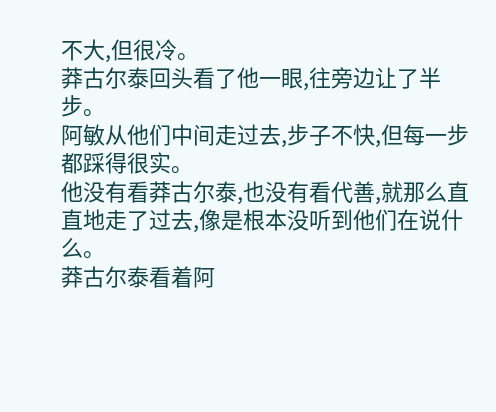不大,但很冷。
莽古尔泰回头看了他一眼,往旁边让了半步。
阿敏从他们中间走过去,步子不快,但每一步都踩得很实。
他没有看莽古尔泰,也没有看代善,就那么直直地走了过去,像是根本没听到他们在说什么。
莽古尔泰看着阿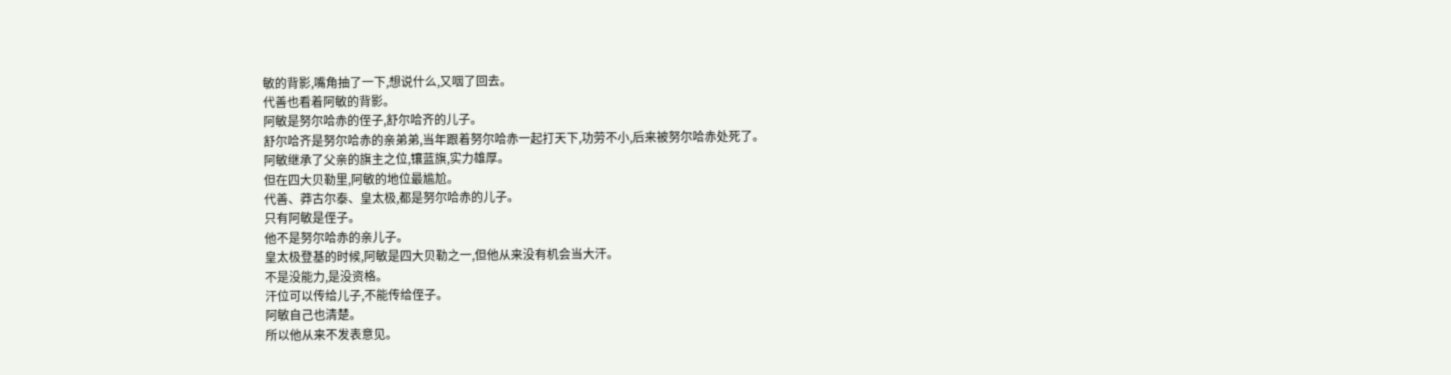敏的背影,嘴角抽了一下,想说什么,又咽了回去。
代善也看着阿敏的背影。
阿敏是努尔哈赤的侄子,舒尔哈齐的儿子。
舒尔哈齐是努尔哈赤的亲弟弟,当年跟着努尔哈赤一起打天下,功劳不小,后来被努尔哈赤处死了。
阿敏继承了父亲的旗主之位,镶蓝旗,实力雄厚。
但在四大贝勒里,阿敏的地位最尴尬。
代善、莽古尔泰、皇太极,都是努尔哈赤的儿子。
只有阿敏是侄子。
他不是努尔哈赤的亲儿子。
皇太极登基的时候,阿敏是四大贝勒之一,但他从来没有机会当大汗。
不是没能力,是没资格。
汗位可以传给儿子,不能传给侄子。
阿敏自己也清楚。
所以他从来不发表意见。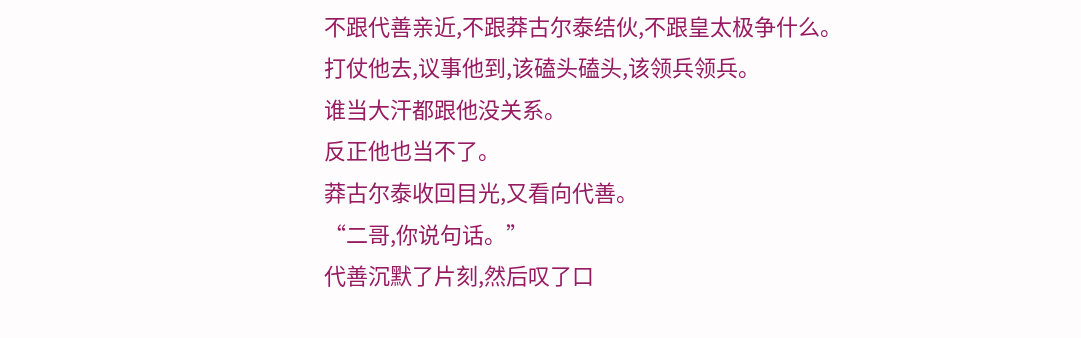不跟代善亲近,不跟莽古尔泰结伙,不跟皇太极争什么。
打仗他去,议事他到,该磕头磕头,该领兵领兵。
谁当大汗都跟他没关系。
反正他也当不了。
莽古尔泰收回目光,又看向代善。
“二哥,你说句话。”
代善沉默了片刻,然后叹了口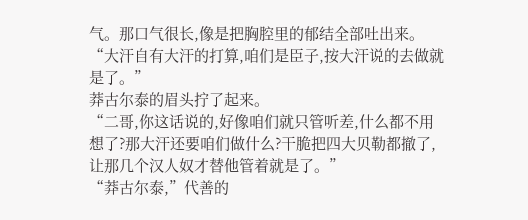气。那口气很长,像是把胸腔里的郁结全部吐出来。
“大汗自有大汗的打算,咱们是臣子,按大汗说的去做就是了。”
莽古尔泰的眉头拧了起来。
“二哥,你这话说的,好像咱们就只管听差,什么都不用想了?那大汗还要咱们做什么?干脆把四大贝勒都撤了,让那几个汉人奴才替他管着就是了。”
“莽古尔泰,”代善的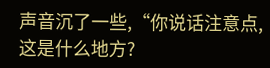声音沉了一些,“你说话注意点,这是什么地方?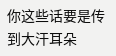你这些话要是传到大汗耳朵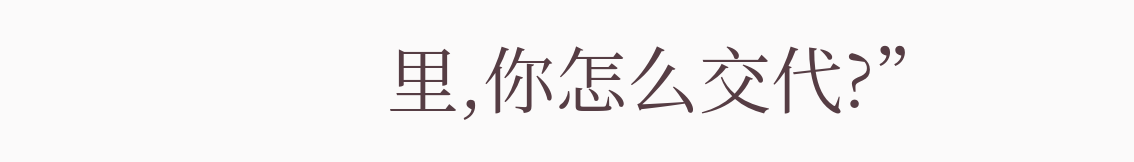里,你怎么交代?”